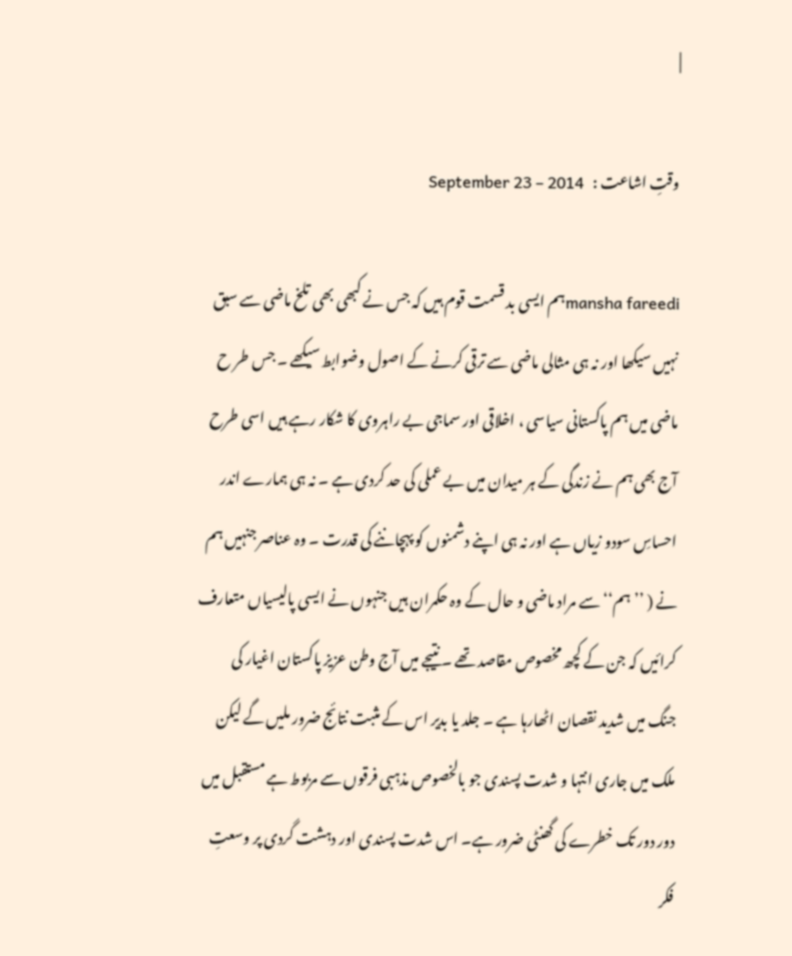|

وقتِ اشاعت :   September 23 – 2014

mansha fareediہم ایسی بد قسمت قوم ہیں کہ جس نے کبھی بھی تلخ ماضی سے سبق نہیں سیکھا اور نہ ہی مثالی ماضی سے ترقی کرنے کے اصول وضوابط سیکھے ۔ جس طر ح ماضی میں ہم پاکستانی سیاسی ، اخلاقی اور سماجی بے راہروی کا شکار رہے ہیں اسی طرح آج بھی ہم نے زندگی کے ہر میدان میں بے عملی کی حد کردی ہے ۔ نہ ہی ہمارے اندر احساسِ سودو زیاں ہے اور نہ ہی اپنے دشمنوں کو پہچاننے کی قدرت ۔ وہ عناصر جنہیں ہم نے ( ’’ہم‘‘ سے مراد ماضی و حال کے وہ حکمران ہیں جنہوں نے ایسی پالیسیاں متعارف کرائیں کہ جن کے کچھ مخصوص مقاصد تھے ۔ نتیجے میں آج وطن عزیز پاکستان اغیار کی جنگ میں شدید نقصان اٹھارہا ہے ۔ جلد یا بدیر اس کے مثبت نتائج ضرور ملیں گے لیکن ملک میں جاری انتہا و شدت پسندی جو بالخصوص مذہبی فرقوں سے مربوط ہے مستقبل میں دور دور تک خطرے کی گھنٹی ضرور ہے۔ اس شدت پسندی اور دہشت گردی پر وسعتِ فکر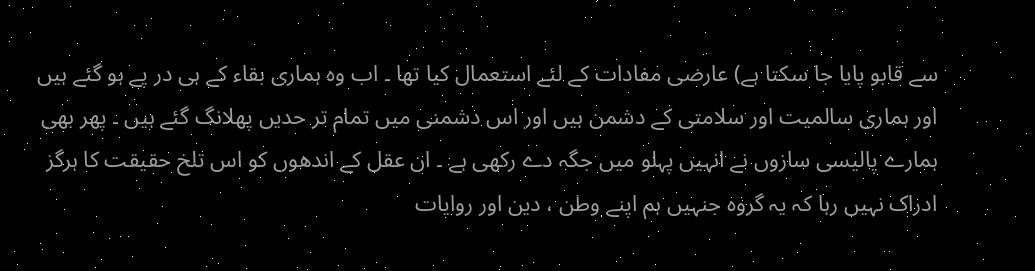سے قابو پایا جا سکتا ہے) عارضی مفادات کے لئے استعمال کیا تھا ۔ اب وہ ہماری بقاء کے ہی در پے ہو گئے ہیں اور ہماری سالمیت اور سلامتی کے دشمن ہیں اور اس دشمنی میں تمام تر حدیں پھلانگ گئے ہیں ۔ پھر بھی ہمارے پالیسی سازوں نے انہیں پہلو میں جگہ دے رکھی ہے ۔ ان عقل کے اندھوں کو اس تلخ حقیقت کا ہرگز ادراک نہیں رہا کہ یہ گروہ جنہیں ہم اپنے وطن ، دین اور روایات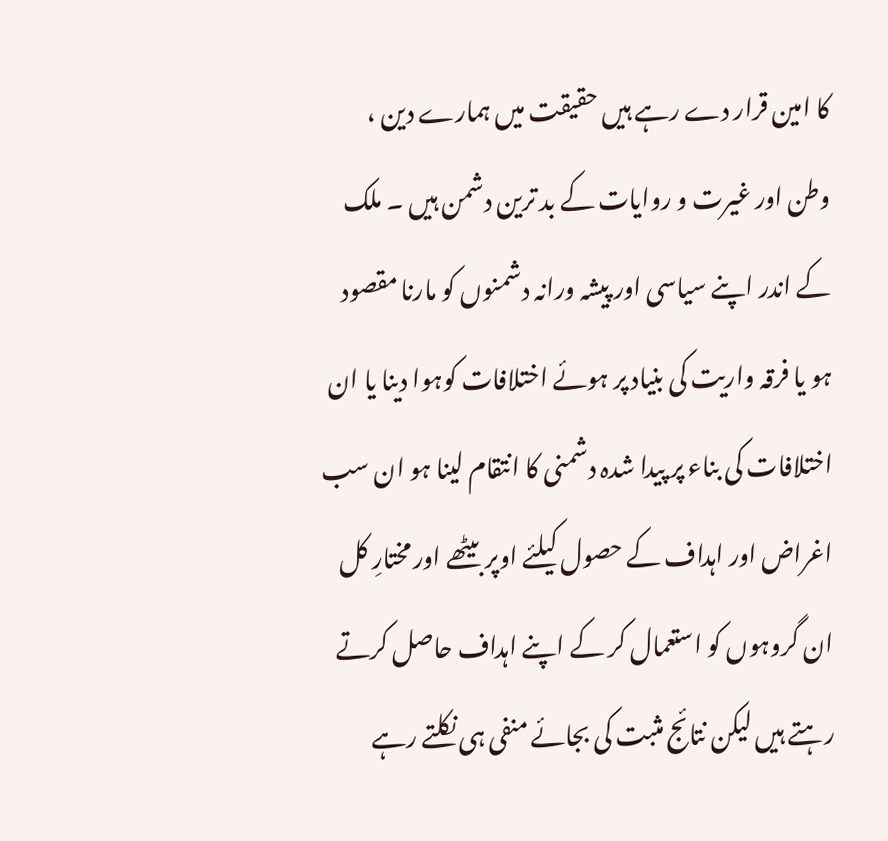کا امین قرار دے رہے ہیں حقیقت میں ہمارے دین ، وطن اور غیرت و روایات کے بد ترین دشمن ہیں ۔ ملک کے اندر اپنے سیاسی اور پیشہ ورانہ دشمنوں کو مارنا مقصود ہو یا فرقہ واریت کی بنیاد پر ہوئے اختلافات کوہوا دینا یا ان اختلافات کی بناء پر پیدا شدہ دشمنی کا انتقام لینا ہو ان سب اغراض اور اہداف کے حصول کیلئے اوپر بیٹھے اور مختارِ کل ان گروہوں کو استعمال کر کے اپنے اہداف حاصل کرتے رہتے ہیں لیکن نتائج مثبت کی بجائے منفی ہی نکلتے رہے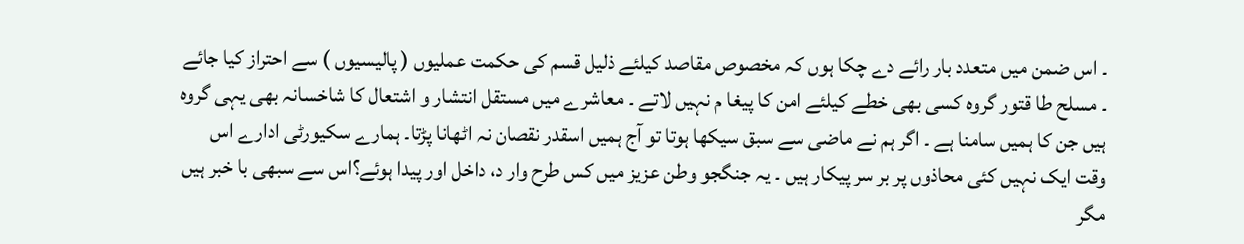۔ اس ضمن میں متعدد بار رائے دے چکا ہوں کہ مخصوص مقاصد کیلئے ذلیل قسم کی حکمت عملیوں ( پالیسیوں ) سے احتراز کیا جائے ۔ مسلح طا قتور گروہ کسی بھی خطے کیلئے امن کا پیغا م نہیں لاتے ۔ معاشرے میں مستقل انتشار و اشتعال کا شاخسانہ بھی یہی گروہ ہیں جن کا ہمیں سامنا ہے ۔ اگر ہم نے ماضی سے سبق سیکھا ہوتا تو آج ہمیں اسقدر نقصان نہ اٹھانا پڑتا۔ ہمارے سکیورٹی ادارے اس وقت ایک نہیں کئی محاذوں پر بر سر پیکار ہیں ۔ یہ جنگجو وطن عزیز میں کس طرح وار د، داخل اور پیدا ہوئے؟اس سے سبھی با خبر ہیں مگر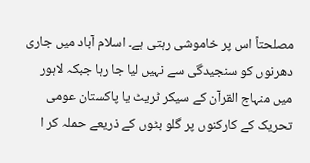مصلحتاً اس پر خاموشی رہتی ہے۔ اسلام آباد میں جاری دھرنوں کو سنجیدگی سے نہیں لیا جا رہا جبکہ لاہور میں منہاج القرآن کے سیکر ٹریٹ یا پاکستان عومی تحریک کے کارکنوں پر گلو بٹوں کے ذریعے حملہ کر ا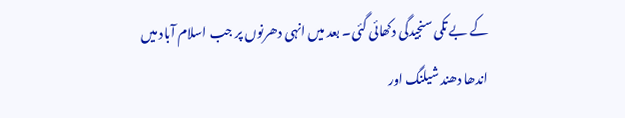کے بے تکی سنجیدگی دکھائی گئی۔ بعد میں انہی دھرنوں پر جب اسلام آباد میں اندھا دھند شیلنگ اور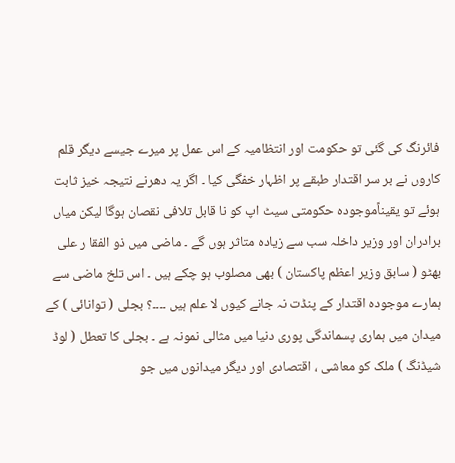فائرنگ کی گئی تو حکومت اور انتظامیہ کے اس عمل پر میرے جیسے دیگر قلم کاروں نے بر سر اقتدار طبقے پر اظہار خفگی کیا ۔ اگر یہ دھرنے نتیجہ خیز ثابت ہوئے تو یقیناًموجودہ حکومتی سیٹ اپ کو نا قابل تلافی نقصان ہوگا لیکن میاں برادران اور وزیر داخلہ سب سے زیادہ متاثر ہوں گے ۔ ماضی میں ذو الفقا ر علی بھٹو ( سابق وزیر اعظم پاکستان ) بھی مصلوب ہو چکے ہیں ۔ اس تلخ ماضی سے ہمارے موجودہ اقتدار کے پنڈت نہ جانے کیوں لا علم ہیں ۔۔۔۔؟ بجلی ( توانائی ) کے میدان میں ہماری پسماندگی پوری دنیا میں مثالی نمونہ ہے ۔ بجلی کا تعطل ( لوڈ شیڈنگ ) ملک کو معاشی ، اقتصادی اور دیگر میدانوں میں جو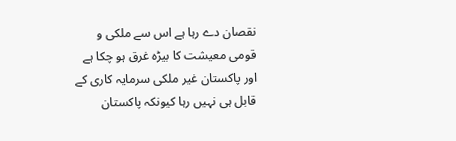نقصان دے رہا ہے اس سے ملکی و قومی معیشت کا بیڑہ غرق ہو چکا ہے اور پاکستان غیر ملکی سرمایہ کاری کے قابل ہی نہیں رہا کیونکہ پاکستان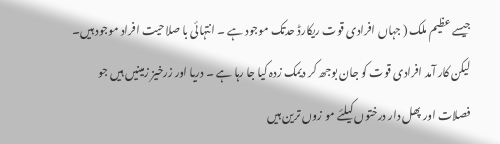جیسے عظیم ملک ( جہاں افرادی قوت ریکارڈ حدتک موجود ہے ۔ انتہائی با صلاحیت افراد موجود ہیں۔ لیکن کار آمد افرادی قوت کو جان بوجھ کر دیمک زدہ کیا جا رہا ہے ۔ دریا اور زرخیز زمینیں ہیں جو فصلات اور پھل دار درختوں کیلئے مو زوں ترین ہیں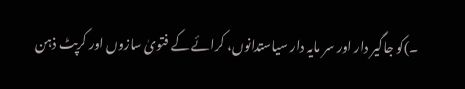۔)کو جاگیر دار اور سر مایہ دار سیاستدانوں، کرائے کے فتویٰ سازوں اور کرپٹ ذہن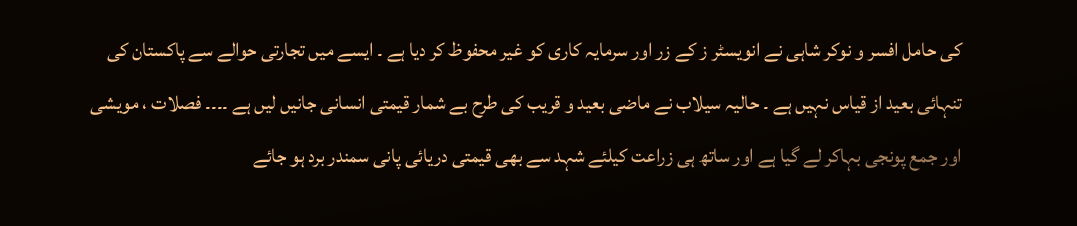کی حامل افسر و نوکر شاہی نے انویسٹر ز کے زر اور سرمایہ کاری کو غیر محفوظ کر دیا ہے ۔ ایسے میں تجارتی حوالے سے پاکستان کی تنہائی بعید از قیاس نہیں ہے ۔ حالیہ سیلاب نے ماضی بعید و قریب کی طرح بے شمار قیمتی انسانی جانیں لیں ہے ۔۔۔۔ فصلات ، مویشی اور جمع پونجی بہاکر لے گیا ہے اور ساتھ ہی زراعت کیلئے شہد سے بھی قیمتی دریائی پانی سمندر برد ہو جائے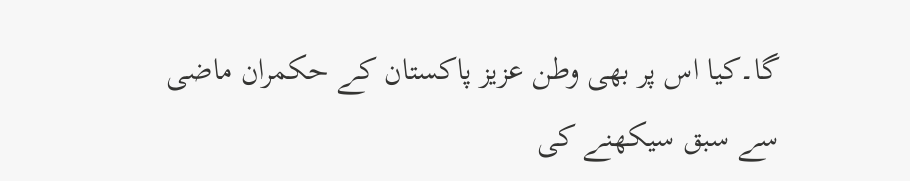گا۔کیا اس پر بھی وطن عزیز پاکستان کے حکمران ماضی سے سبق سیکھنے کی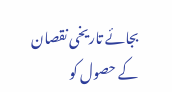بجائے تاریخی نقصان کے حصول کو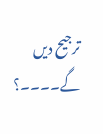ترجیح دیں گے۔۔۔۔؟